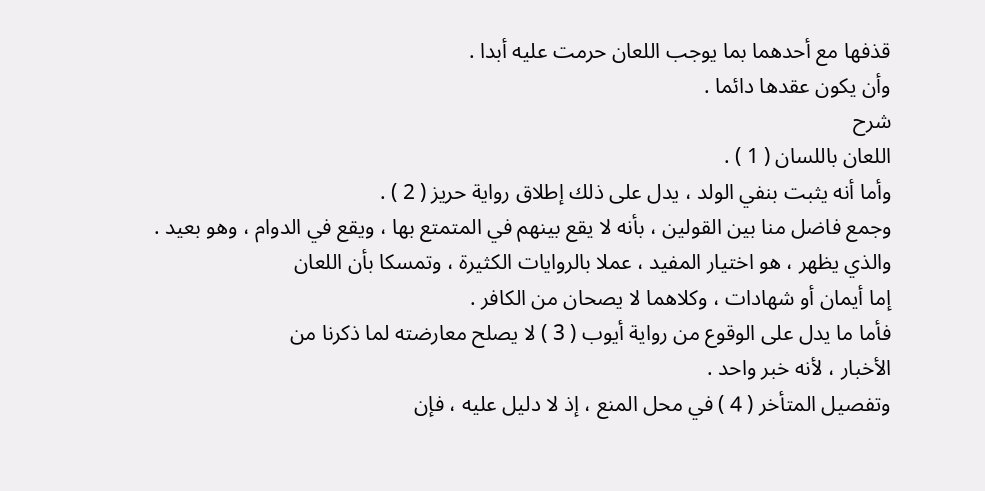قذفها مع أحدهما بما يوجب اللعان حرمت عليه أبدا .
وأن يكون عقدها دائما .
شرح
اللعان باللسان ( 1 ) .
وأما أنه يثبت بنفي الولد ، يدل على ذلك إطلاق رواية حريز ( 2 ) .
وجمع فاضل منا بين القولين ، بأنه لا يقع بينهم في المتمتع بها ، ويقع في الدوام ، وهو بعيد .
والذي يظهر ، هو اختيار المفيد ، عملا بالروايات الكثيرة ، وتمسكا بأن اللعان
إما أيمان أو شهادات ، وكلاهما لا يصحان من الكافر .
فأما ما يدل على الوقوع من رواية أيوب ( 3 ) لا يصلح معارضته لما ذكرنا من
الأخبار ، لأنه خبر واحد .
وتفصيل المتأخر ( 4 ) في محل المنع ، إذ لا دليل عليه ، فإن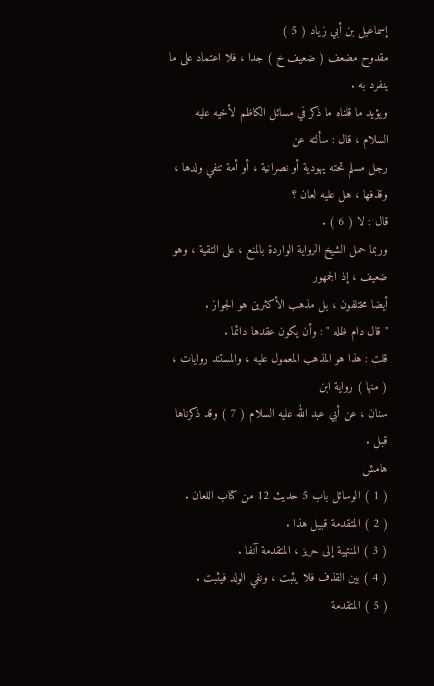إسماعيل بن أبي زياد ( 5 )
مقدوح مضعف ( ضعيف خ ) جدا ، فلا اعتماد على ما ينفرد به .
ويؤيد ما قلناه ما ذكر في مسائل الكاظم لأخيه عليه السلام ، قال : سألته عن
رجل مسلم تحته يهودية أو نصرانية ، أو أمة تنفي ولدها ، وقذفها ، هل عليه لعان ؟
قال : لا ( 6 ) .
وربما حمل الشيخ الرواية الواردة بالمنع ، على التقية ، وهو ضعيف ، إذ الجمهور
أيضا مختلفون ، بل مذهب الأكثرين هو الجواز .
" قال دام ظله " : وأن يكون عقدها دائما .
قلت : هذا هو المذهب المعمول عليه ، والمستند روايات ، ( منها ) رواية ابن
سنان ، عن أبي عبد الله عليه السلام ( 7 ) وقد ذكرناها قبل .
هامش
( 1 ) الوسائل باب 5 حديث 12 من كتاب اللعان .
( 2 ) المتقدمة قبيل هذا .
( 3 ) المنتهية إلى حريز ، المتقدمة آنفا .
( 4 ) بين القذف فلا يثبت ، ونفي الولد فيثبت .
( 5 ) المتقدمة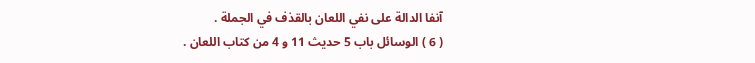آنفا الدالة على نفي اللعان بالقذف في الجملة .
( 6 ) الوسائل باب 5 حديث 11 و 4 من كتاب اللعان .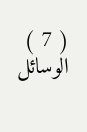( 7 ) الوسائل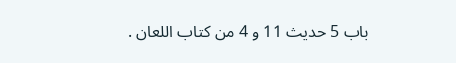باب 5 حديث 11 و 4 من كتاب اللعان .